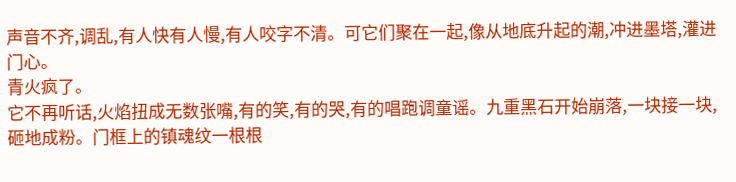声音不齐,调乱,有人快有人慢,有人咬字不清。可它们聚在一起,像从地底升起的潮,冲进墨塔,灌进门心。
青火疯了。
它不再听话,火焰扭成无数张嘴,有的笑,有的哭,有的唱跑调童谣。九重黑石开始崩落,一块接一块,砸地成粉。门框上的镇魂纹一根根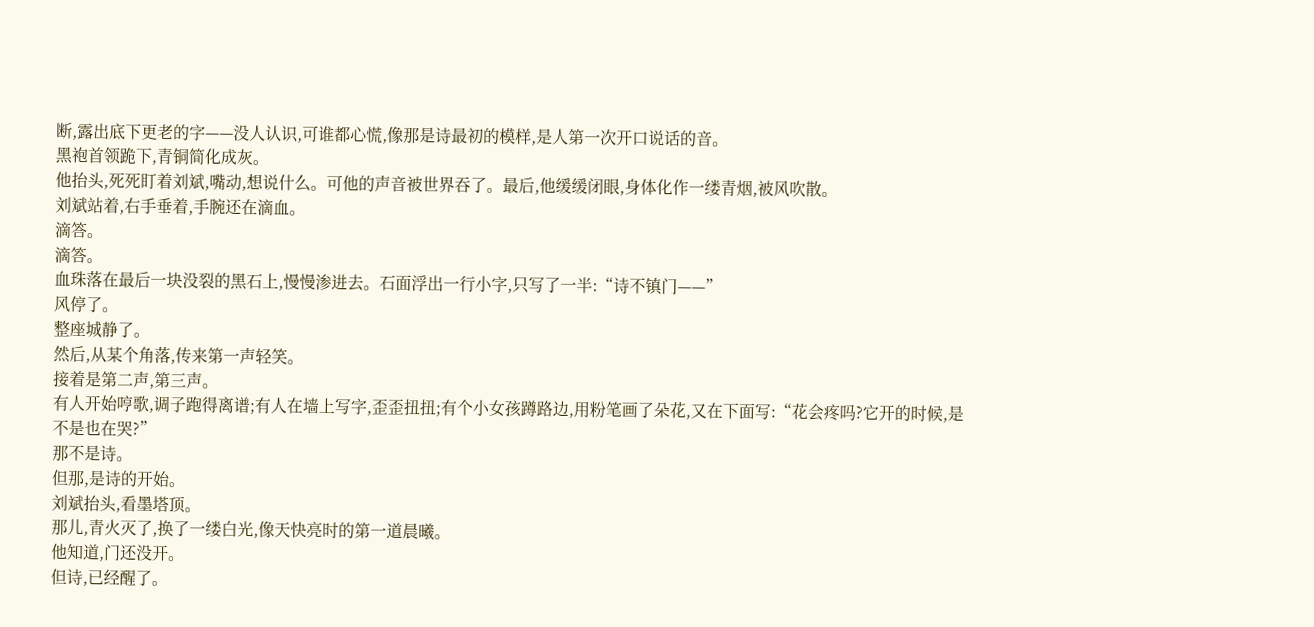断,露出底下更老的字——没人认识,可谁都心慌,像那是诗最初的模样,是人第一次开口说话的音。
黑袍首领跪下,青铜简化成灰。
他抬头,死死盯着刘斌,嘴动,想说什么。可他的声音被世界吞了。最后,他缓缓闭眼,身体化作一缕青烟,被风吹散。
刘斌站着,右手垂着,手腕还在滴血。
滴答。
滴答。
血珠落在最后一块没裂的黑石上,慢慢渗进去。石面浮出一行小字,只写了一半:“诗不镇门——”
风停了。
整座城静了。
然后,从某个角落,传来第一声轻笑。
接着是第二声,第三声。
有人开始哼歌,调子跑得离谱;有人在墙上写字,歪歪扭扭;有个小女孩蹲路边,用粉笔画了朵花,又在下面写:“花会疼吗?它开的时候,是不是也在哭?”
那不是诗。
但那,是诗的开始。
刘斌抬头,看墨塔顶。
那儿,青火灭了,换了一缕白光,像天快亮时的第一道晨曦。
他知道,门还没开。
但诗,已经醒了。